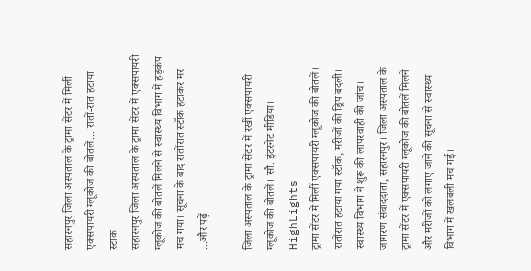सहारनपुर जिला अस्पताल के ट्रामा सेंटर में मिलीं एक्सपायरी ग्लूकोज की बोतलें... रातों-रात हटाया स्टाक
सहारनपुर जिला अस्पताल के ट्रामा सेंटर में एक्सपायरी ग्लूकोज की बोतलें मिलने से स्वास्थ्य विभाग में हड़कंप मच गया। सूचना के बाद रातोंरात स्टॉक हटाकर मर ...और पढ़ें

जिला अस्पताल के ट्रामा सेंटर में रखीं एक्सपायरी ग्लूकोज की बोतलें। सौ. इंटरनेट मीडिया।
HighLights
ट्रामा सेंटर में मिलीं एक्सपायरी ग्लूकोज की बोतलें।
रातोंरात हटाया गया स्टॉक, मरीजों की ड्रिप बदली।
स्वास्थ्य विभाग ने शुरू की लापरवाही की जांच।
जागरण संवाददाता, सहारनपुर। जिला अस्पताल के ट्रामा सेंटर में एक्सपायरी ग्लूकोज की बोतलें मिलने और मरीजों को लगाए जाने की सूचना से स्वास्थ्य विभाग में खलबली मच गई।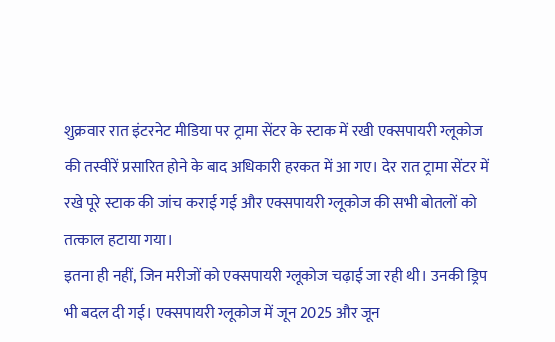शुक्रवार रात इंटरनेट मीडिया पर ट्रामा सेंटर के स्टाक में रखी एक्सपायरी ग्लूकोज की तस्वीरें प्रसारित होने के बाद अधिकारी हरकत में आ गए। देर रात ट्रामा सेंटर में रखे पूरे स्टाक की जांच कराई गई और एक्सपायरी ग्लूकोज की सभी बोतलों को तत्काल हटाया गया।
इतना ही नहीं, जिन मरीजों को एक्सपायरी ग्लूकोज चढ़ाई जा रही थी। उनकी ड्रिप भी बदल दी गई। एक्सपायरी ग्लूकोज में जून 2025 और जून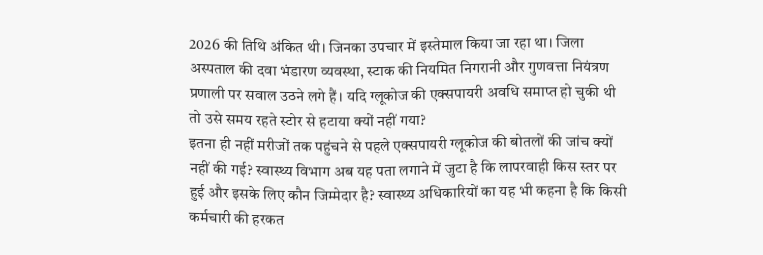2026 की तिथि अंकित थी। जिनका उपचार में इस्तेमाल किया जा रहा था। जिला अस्पताल की दवा भंडारण व्यवस्था, स्टाक की नियमित निगरानी और गुणवत्ता नियंत्रण प्रणाली पर सवाल उठने लगे हैं। यदि ग्लूकोज की एक्सपायरी अवधि समाप्त हो चुकी थी तो उसे समय रहते स्टोर से हटाया क्यों नहीं गया?
इतना ही नहीं मरीजों तक पहुंचने से पहले एक्सपायरी ग्लूकोज की बोतलों की जांच क्यों नहीं की गई? स्वास्थ्य विभाग अब यह पता लगाने में जुटा है कि लापरवाही किस स्तर पर हुई और इसके लिए कौन जिम्मेदार है? स्वास्थ्य अधिकारियों का यह भी कहना है कि किसी कर्मचारी की हरकत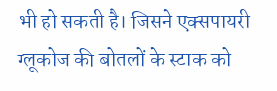भी हो सकती है। जिसने एक्सपायरी ग्लूकोज की बोतलों के स्टाक को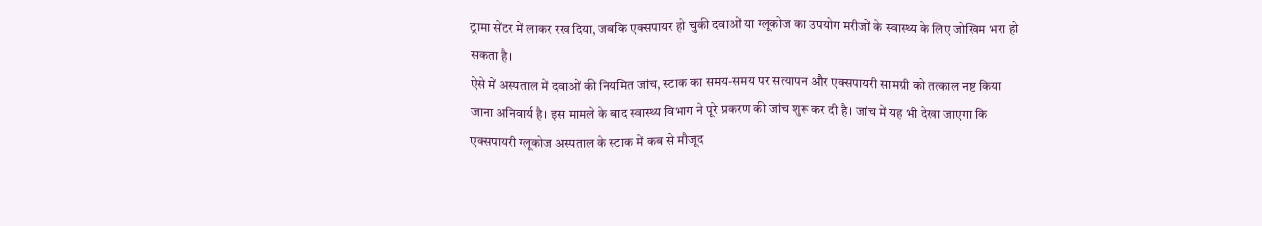ट्रामा सेंटर में लाकर रख दिया, जबकि एक्सपायर हो चुकी दवाओं या ग्लूकोज का उपयोग मरीजों के स्वास्थ्य के लिए जोखिम भरा हो सकता है।
ऐसे में अस्पताल में दवाओं की नियमित जांच, स्टाक का समय-समय पर सत्यापन और एक्सपायरी सामग्री को तत्काल नष्ट किया जाना अनिवार्य है। इस मामले के बाद स्वास्थ्य विभाग ने पूरे प्रकरण की जांच शुरू कर दी है। जांच में यह भी देखा जाएगा कि एक्सपायरी ग्लूकोज अस्पताल के स्टाक में कब से मौजूद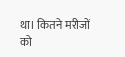था। कितने मरीजों को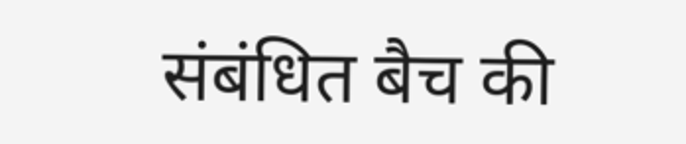संबंधित बैच की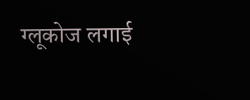ग्लूकोज लगाई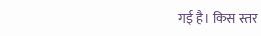गई है। किस स्तर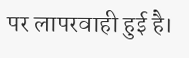पर लापरवाही हुई है।